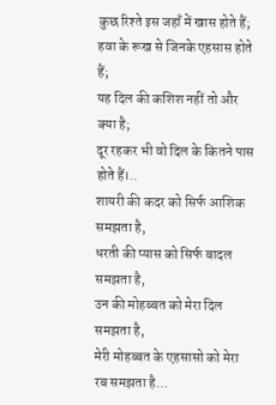कुछ रिश्ते इस जहाँ में खास होते हैं;
हवा के रूख से जिनके एहसास होते हैं;
यह दिल की कशिश नहीं तो और क्या है;
दूर रहकर भी वो दिल के कितने पास होते हैं।..
शायरी की कदर को सिर्फ आशिक समझता है,
धरती की प्यास को सिर्फ बादल समझता है,
उन की मोहब्बत को मेरा दिल समझता है,
मेरी मोहब्बत के एहसासो को मेरा रब समझता है…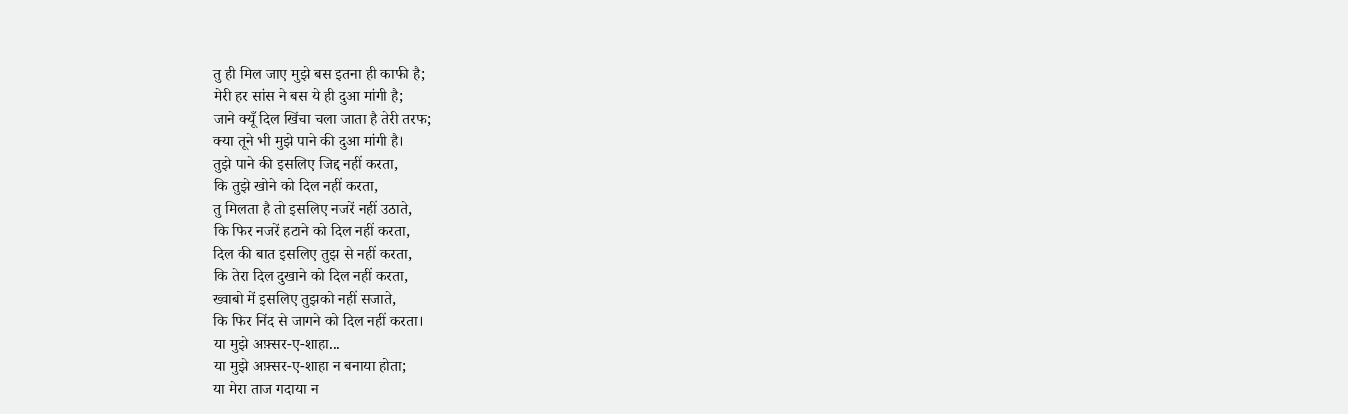तु ही मिल जाए मुझे बस इतना ही काफी है;
मेरी हर सांस ने बस ये ही दुआ मांगी है;
जाने क्यूँ दिल खिंचा चला जाता है तेरी तरफ;
क्या तूने भी मुझे पाने की दुआ मांगी है।
तुझे पाने की इसलिए जिद्द नहीं करता,
कि तुझे खोने को दिल नहीं करता,
तु मिलता है तो इसलिए नजरें नहीं उठाते,
कि फिर नजरें हटाने को दिल नहीं करता,
दिल की बात इसलिए तुझ से नहीं करता,
कि तेरा दिल दुखाने को दिल नहीं करता,
ख्वाबो में इसलिए तुझको नहीं सजाते,
कि फिर निंद से जागने को दिल नहीं करता।
या मुझे अफ़्सर-ए-शाहा...
या मुझे अफ़्सर-ए-शाहा न बनाया होता;
या मेरा ताज गदाया न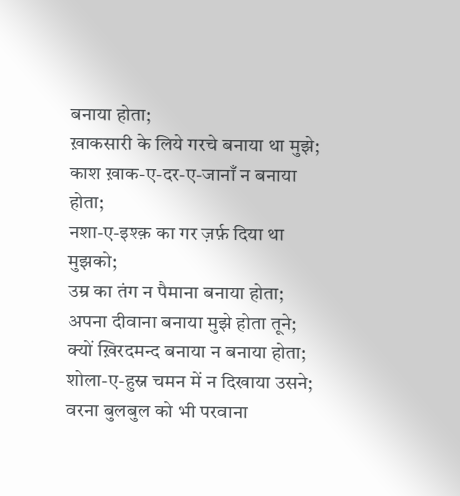बनाया होता;
ख़ाकसारी के लिये गरचे बनाया था मुझे;
काश ख़ाक-ए-दर-ए-जानाँ न बनाया होता;
नशा-ए-इश्क़ का गर ज़र्फ़ दिया था मुझको;
उम्र का तंग न पैमाना बनाया होता;
अपना दीवाना बनाया मुझे होता तूने;
क्यों ख़िरदमन्द बनाया न बनाया होता;
शोला-ए-हुस्न चमन में न दिखाया उसने;
वरना बुलबुल को भी परवाना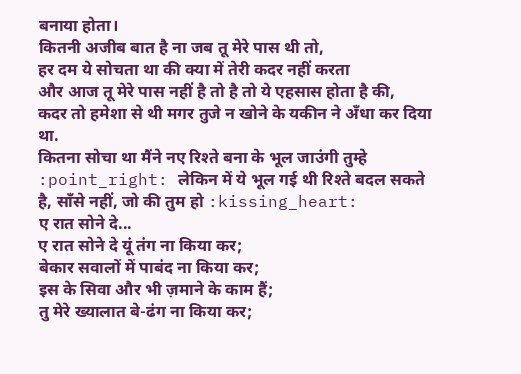बनाया होता।
कितनी अजीब बात है ना जब तू मेरे पास थी तो,
हर दम ये सोचता था की क्या में तेरी कदर नहीं करता
और आज तू मेरे पास नहीं है तो है तो ये एहसास होता है की,
कदर तो हमेशा से थी मगर तुजे न खोने के यकीन ने अँधा कर दिया था.
कितना सोचा था मैंने नए रिश्ते बना के भूल जाउंगी तुम्हे :point_right: लेकिन में ये भूल गई थी रिश्ते बदल सकते है, साँसे नहीं, जो की तुम हो :kissing_heart:
ए रात सोने दे...
ए रात सोने दे यूं तंग ना किया कर;
बेकार सवालों में पाबंद ना किया कर;
इस के सिवा और भी ज़माने के काम हैं;
तु मेरे ख्यालात बे-ढंग ना किया कर;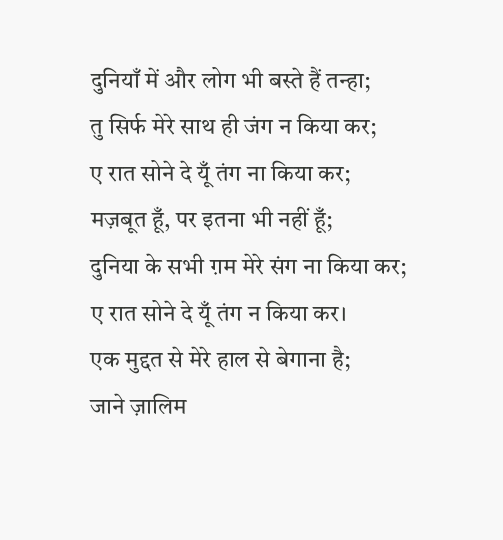दुनियाँ में और लोग भी बस्ते हैं तन्हा;
तु सिर्फ मेरे साथ ही जंग न किया कर;
ए रात सोने दे यूँ तंग ना किया कर;
मज़बूत हूँ, पर इतना भी नहीं हूँ;
दुनिया के सभी ग़म मेरे संग ना किया कर;
ए रात सोने दे यूँ तंग न किया कर।
एक मुद्दत से मेरे हाल से बेगाना है;
जाने ज़ालिम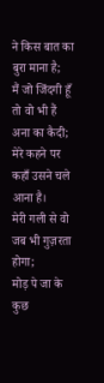ने किस बात का बुरा माना है;
मैं जो जिंदगी हूँ तो वो भी हैं
अना का कैदी;
मेरे कहने पर कहाँ उसने चले आना है।
मेरी गली से वो जब भी गुज़रता होगा;
मोड़ पे जा के कुछ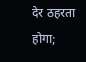देर ठहरता होगा;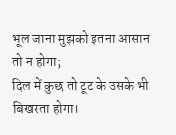भूल जाना मुझको इतना आसान तो न होगा;
दिल में कुछ तो टूट के उसके भी बिखरता होगा।